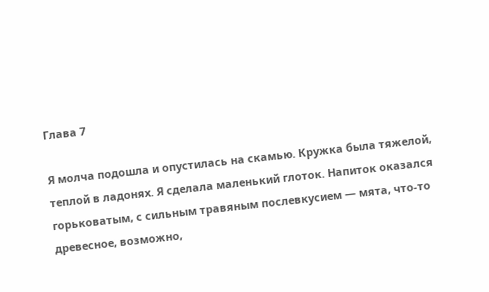Глава 7

Я молча подошла и опустилась на скамью. Кружка была тяжелой, теплой в ладонях. Я сделала маленький глоток. Напиток оказался горьковатым, с сильным травяным послевкусием — мята, что-то древесное, возможно,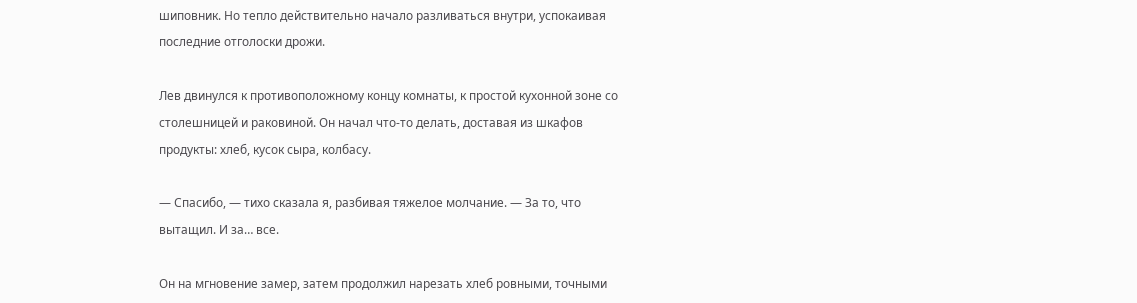шиповник. Но тепло действительно начало разливаться внутри, успокаивая последние отголоски дрожи.

Лев двинулся к противоположному концу комнаты, к простой кухонной зоне со столешницей и раковиной. Он начал что-то делать, доставая из шкафов продукты: хлеб, кусок сыра, колбасу.

— Спасибо, — тихо сказала я, разбивая тяжелое молчание. — За то, что вытащил. И за… все.

Он на мгновение замер, затем продолжил нарезать хлеб ровными, точными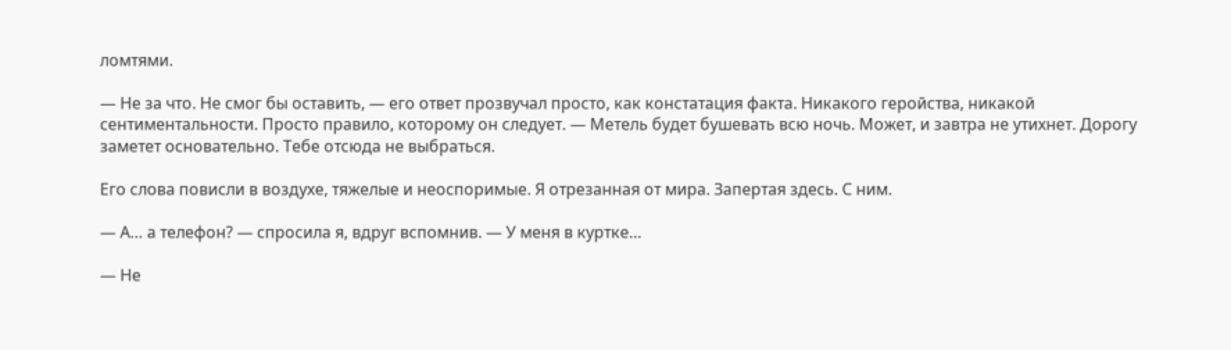ломтями.

— Не за что. Не смог бы оставить, — его ответ прозвучал просто, как констатация факта. Никакого геройства, никакой сентиментальности. Просто правило, которому он следует. — Метель будет бушевать всю ночь. Может, и завтра не утихнет. Дорогу заметет основательно. Тебе отсюда не выбраться.

Его слова повисли в воздухе, тяжелые и неоспоримые. Я отрезанная от мира. Запертая здесь. С ним.

— А… а телефон? — спросила я, вдруг вспомнив. — У меня в куртке…

— Не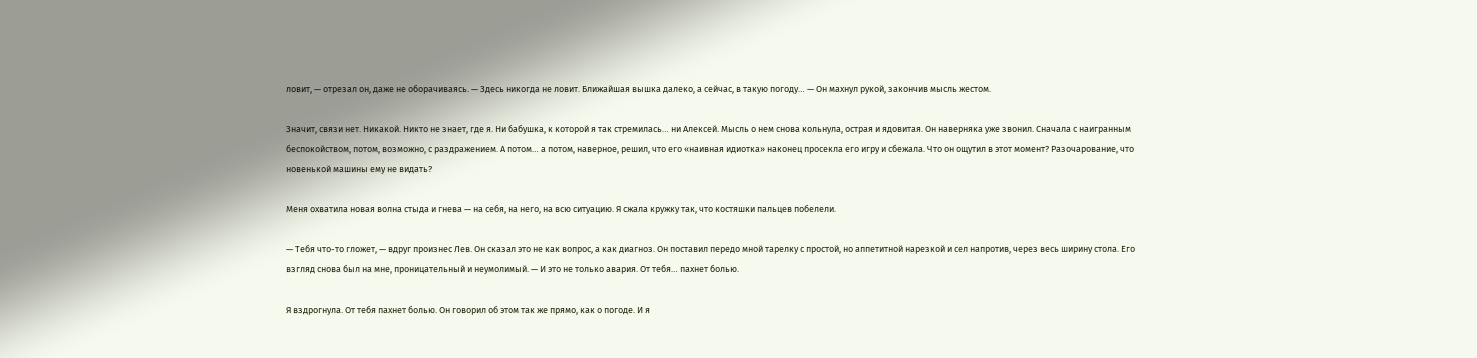ловит, — отрезал он, даже не оборачиваясь. — Здесь никогда не ловит. Ближайшая вышка далеко, а сейчас, в такую погоду… — Он махнул рукой, закончив мысль жестом.

Значит, связи нет. Никакой. Никто не знает, где я. Ни бабушка, к которой я так стремилась… ни Алексей. Мысль о нем снова кольнула, острая и ядовитая. Он наверняка уже звонил. Сначала с наигранным беспокойством, потом, возможно, с раздражением. А потом… а потом, наверное, решил, что его «наивная идиотка» наконец просекла его игру и сбежала. Что он ощутил в этот момент? Разочарование, что новенькой машины ему не видать?

Меня охватила новая волна стыда и гнева — на себя, на него, на всю ситуацию. Я сжала кружку так, что костяшки пальцев побелели.

— Тебя что-то гложет, — вдруг произнес Лев. Он сказал это не как вопрос, а как диагноз. Он поставил передо мной тарелку с простой, но аппетитной нарезкой и сел напротив, через весь ширину стола. Его взгляд снова был на мне, проницательный и неумолимый. — И это не только авария. От тебя… пахнет болью.

Я вздрогнула. От тебя пахнет болью. Он говорил об этом так же прямо, как о погоде. И я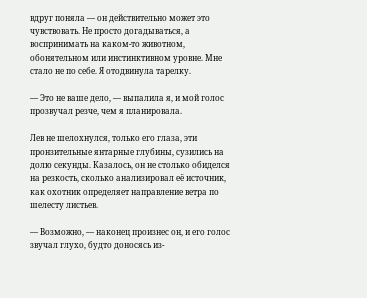вдруг поняла — он действительно может это чувствовать. Не просто догадываться, а воспринимать на каком-то животном, обонятельном или инстинктивном уровне. Мне стало не по себе. Я отодвинула тарелку.

— Это не ваше дело, — выпалила я, и мой голос прозвучал резче, чем я планировала.

Лев не шелохнулся, только его глаза, эти пронзительные янтарные глубины, сузились на долю секунды. Казалось, он не столько обиделся на резкость, сколько анализировал её источник, как охотник определяет направление ветра по шелесту листьев.

— Возможно, — наконец произнес он, и его голос звучал глухо, будто доносясь из-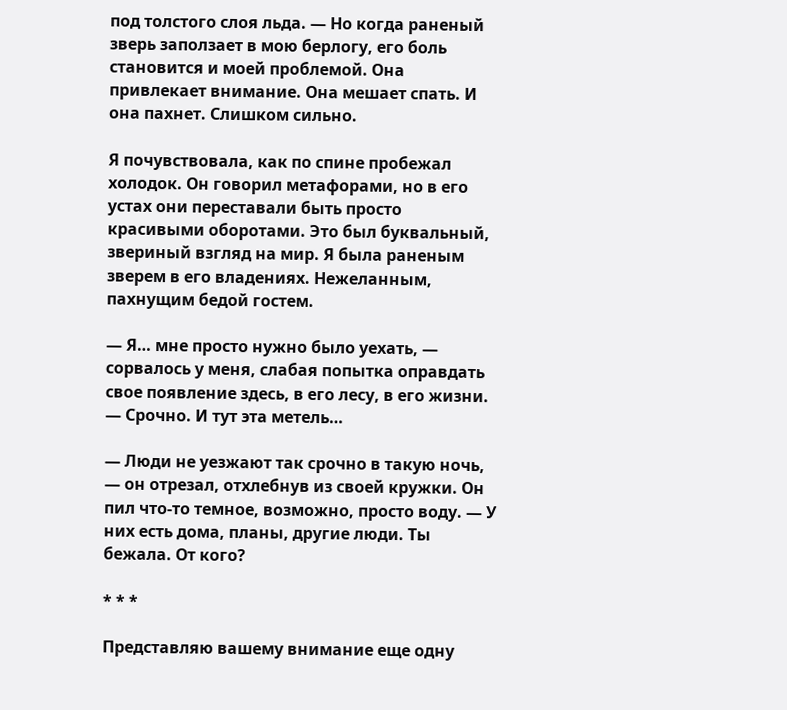под толстого слоя льда. — Но когда раненый зверь заползает в мою берлогу, его боль становится и моей проблемой. Она привлекает внимание. Она мешает спать. И она пахнет. Слишком сильно.

Я почувствовала, как по спине пробежал холодок. Он говорил метафорами, но в его устах они переставали быть просто красивыми оборотами. Это был буквальный, звериный взгляд на мир. Я была раненым зверем в его владениях. Нежеланным, пахнущим бедой гостем.

— Я… мне просто нужно было уехать, — сорвалось у меня, слабая попытка оправдать свое появление здесь, в его лесу, в его жизни. — Срочно. И тут эта метель…

— Люди не уезжают так срочно в такую ночь, — он отрезал, отхлебнув из своей кружки. Он пил что-то темное, возможно, просто воду. — У них есть дома, планы, другие люди. Ты бежала. От кого?

* * *

Представляю вашему внимание еще одну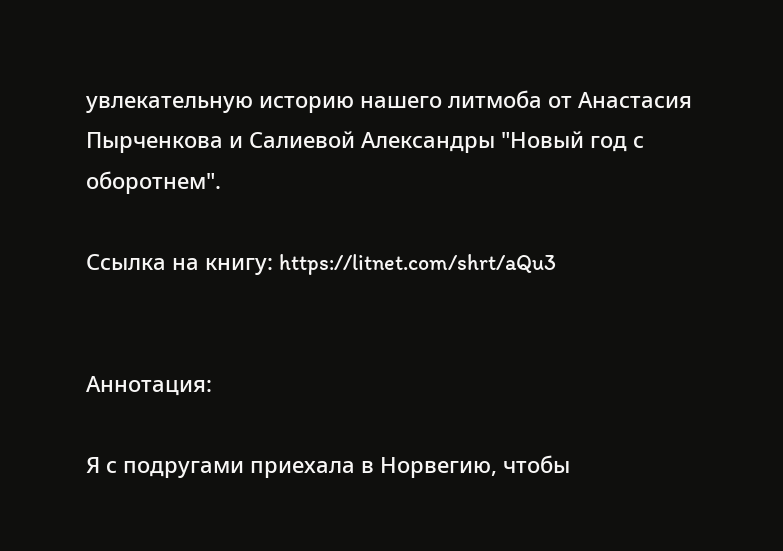увлекательную историю нашего литмоба от Анастасия Пырченкова и Салиевой Александры "Новый год с оборотнем".

Ссылка на книгу: https://litnet.com/shrt/aQu3


Аннотация:

Я с подругами приехала в Норвегию, чтобы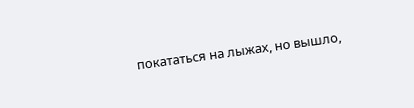покататься на лыжах, но вышло,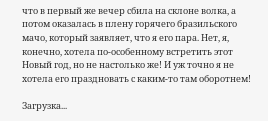что в первый же вечер сбила на склоне волка, а потом оказалась в плену горячего бразильского мачо, который заявляет, что я его пара. Нет, я, конечно, хотела по-особенному встретить этот Новый год, но не настолько же! И уж точно я не хотела его праздновать с каким-то там оборотнем!

Загрузка...